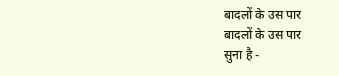बादलों के उस पार
बादलों के उस पार
सुना है -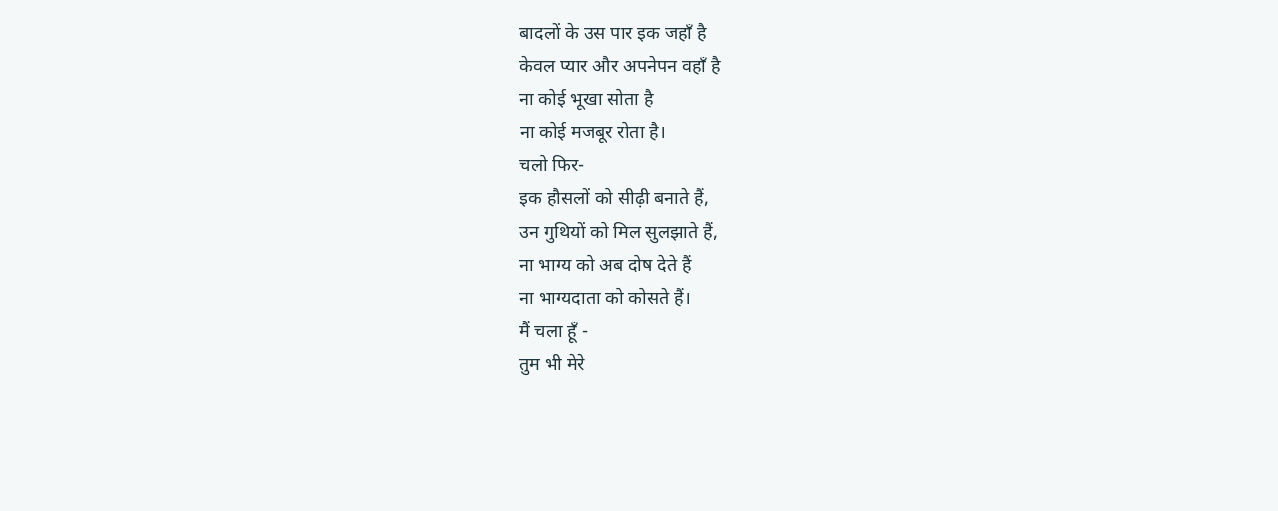बादलों के उस पार इक जहाँ है
केवल प्यार और अपनेपन वहाँ है
ना कोई भूखा सोता है
ना कोई मजबूर रोता है।
चलो फिर-
इक हौसलों को सीढ़ी बनाते हैं,
उन गुथियों को मिल सुलझाते हैं,
ना भाग्य को अब दोष देते हैं
ना भाग्यदाता को कोसते हैं।
मैं चला हूँ -
तुम भी मेरे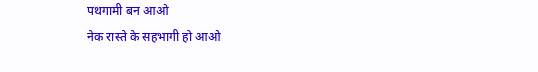पथगामी बन आओ
नेक रास्ते के सहभागी हो आओ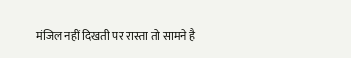मंजिल नहीं दिखती पर रास्ता तो सामने है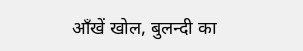आँखें खोल, बुलन्दी का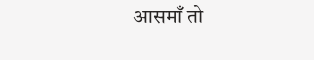आसमाँ तो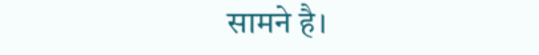सामने है।